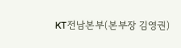KT전남본부(본부장 김영권)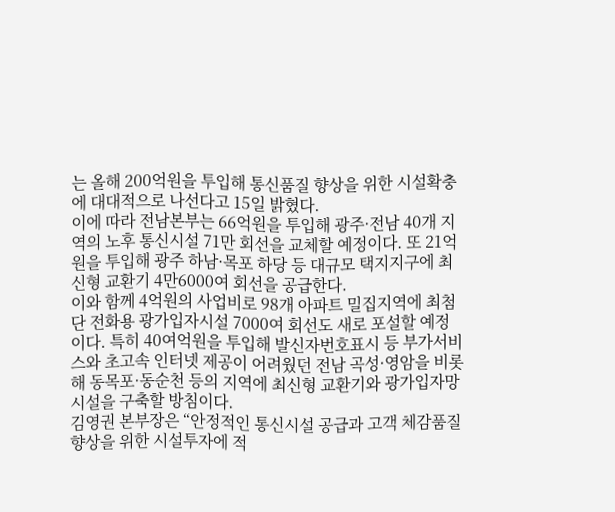는 올해 200억원을 투입해 통신품질 향상을 위한 시설확충에 대대적으로 나선다고 15일 밝혔다.
이에 따라 전남본부는 66억원을 투입해 광주·전남 40개 지역의 노후 통신시설 71만 회선을 교체할 예정이다. 또 21억원을 투입해 광주 하남·목포 하당 등 대규모 택지지구에 최신형 교환기 4만6000여 회선을 공급한다.
이와 함께 4억원의 사업비로 98개 아파트 밀집지역에 최첨단 전화용 광가입자시설 7000여 회선도 새로 포설할 예정이다. 특히 40여억원을 투입해 발신자번호표시 등 부가서비스와 초고속 인터넷 제공이 어려웠던 전남 곡성·영암을 비롯해 동목포·동순천 등의 지역에 최신형 교환기와 광가입자망 시설을 구축할 방침이다.
김영권 본부장은 “안정적인 통신시설 공급과 고객 체감품질 향상을 위한 시설투자에 적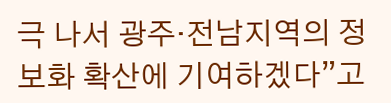극 나서 광주·전남지역의 정보화 확산에 기여하겠다”고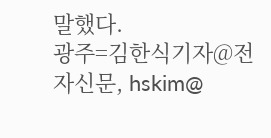말했다.
광주=김한식기자@전자신문, hskim@